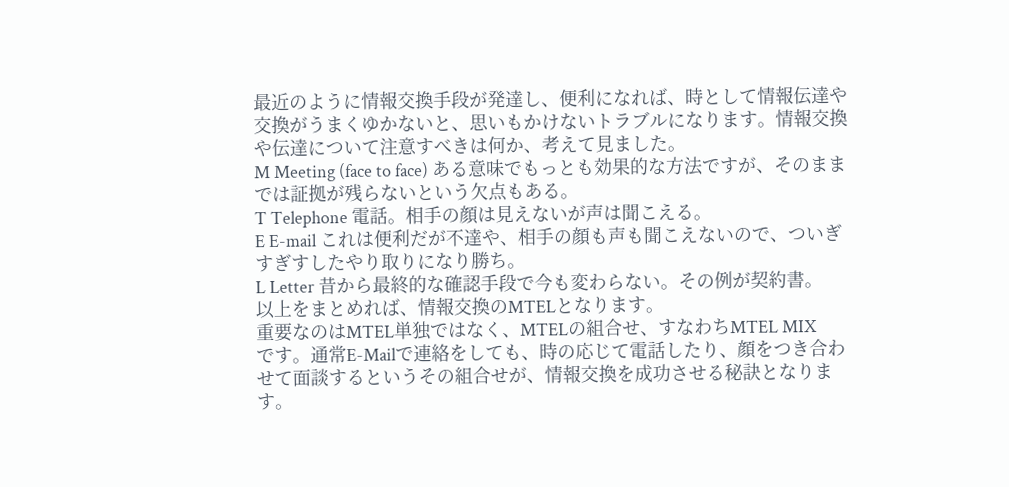最近のように情報交換手段が発達し、便利になれば、時として情報伝達や交換がうまくゆかないと、思いもかけないトラブルになります。情報交換や伝達について注意すべきは何か、考えて見ました。
M Meeting (face to face) ある意味でもっとも効果的な方法ですが、そのままでは証拠が残らないという欠点もある。
T Telephone 電話。相手の顔は見えないが声は聞こえる。
E E-mail これは便利だが不達や、相手の顔も声も聞こえないので、ついぎすぎすしたやり取りになり勝ち。
L Letter 昔から最終的な確認手段で今も変わらない。その例が契約書。
以上をまとめれば、情報交換のMTELとなります。
重要なのはMTEL単独ではなく、MTELの組合せ、すなわちMTEL MIX
です。通常E-Mailで連絡をしても、時の応じて電話したり、顔をつき合わせて面談するというその組合せが、情報交換を成功させる秘訣となります。